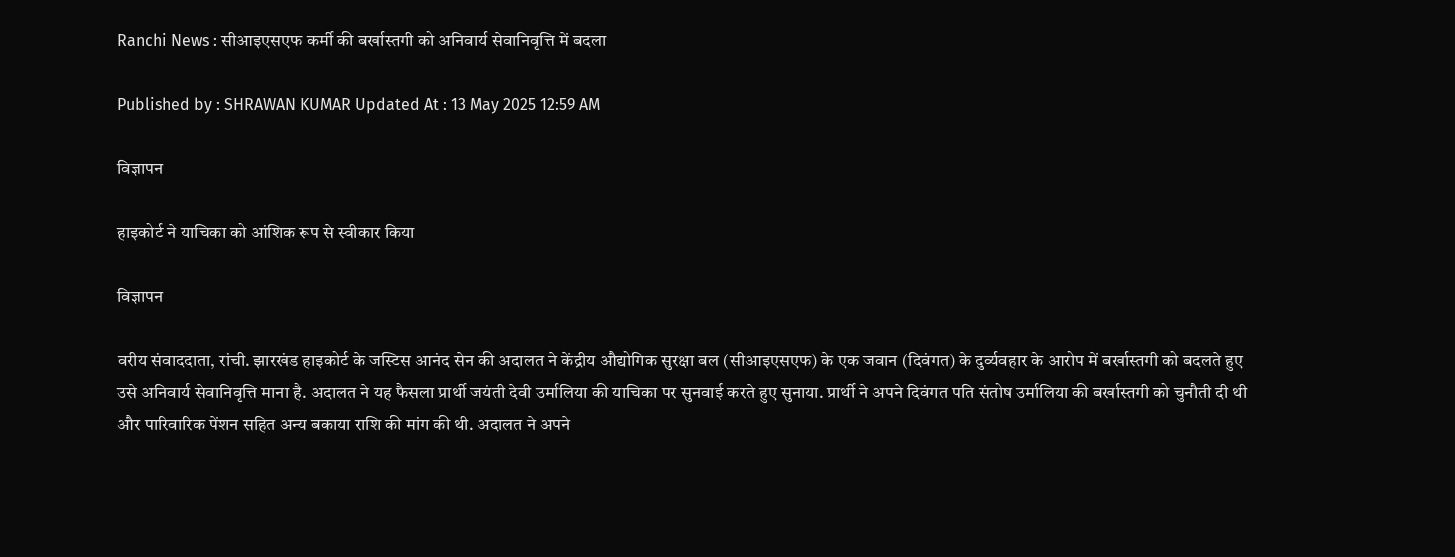Ranchi News : सीआइएसएफ कर्मी की बर्खास्तगी को अनिवार्य सेवानिवृत्ति में बदला

Published by : SHRAWAN KUMAR Updated At : 13 May 2025 12:59 AM

विज्ञापन

हाइकोर्ट ने याचिका को आंशिक रूप से स्वीकार किया

विज्ञापन

वरीय संवाददाता, रांची. झारखंड हाइकोर्ट के जस्टिस आनंद सेन की अदालत ने केंद्रीय औद्योगिक सुरक्षा बल (सीआइएसएफ) के एक जवान (दिवंगत) के दुर्व्यवहार के आरोप में बर्खास्तगी को बदलते हुए उसे अनिवार्य सेवानिवृत्ति माना है. अदालत ने यह फैसला प्रार्थी जयंती देवी उर्मालिया की याचिका पर सुनवाई करते हुए सुनाया. प्रार्थी ने अपने दिवंगत पति संतोष उर्मालिया की बर्खास्तगी को चुनौती दी थी और पारिवारिक पेंशन सहित अन्य बकाया राशि की मांग की थी. अदालत ने अपने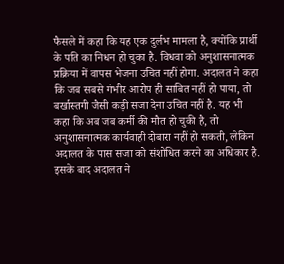फैसले में कहा कि यह एक दुर्लभ मामला है, क्योंकि प्रार्थी के पति का निधन हो चुका है. विधवा को अनुशासनात्मक प्रक्रिया में वापस भेजना उचित नहीं होगा. अदालत ने कहा कि जब सबसे गंभीर आरोप ही साबित नहीं हो पाया, तो बर्खास्तगी जैसी कड़ी सजा देना उचित नहीं है. यह भी कहा कि अब जब कर्मी की मौत हो चुकी है, तो अनुशासनात्मक कार्यवाही दोबारा नहीं हो सकती, लेकिन अदालत के पास सजा को संशोधित करने का अधिकार है. इसके बाद अदालत ने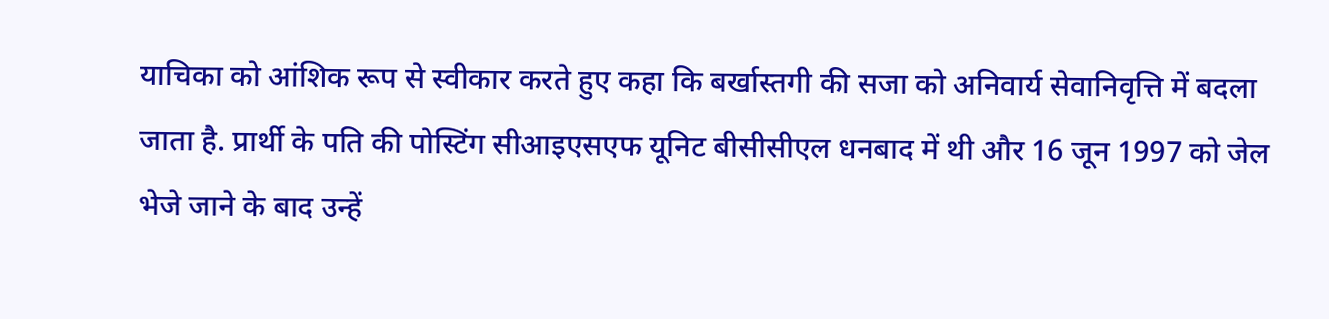याचिका को आंशिक रूप से स्वीकार करते हुए कहा कि बर्खास्तगी की सजा को अनिवार्य सेवानिवृत्ति में बदला जाता है. प्रार्थी के पति की पोस्टिंग सीआइएसएफ यूनिट बीसीसीएल धनबाद में थी और 16 जून 1997 को जेल भेजे जाने के बाद उन्हें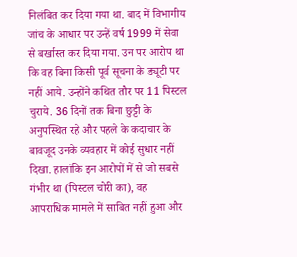निलंबित कर दिया गया था. बाद में विभागीय जांच के आधार पर उन्हें वर्ष 1999 में सेवा से बर्खास्त कर दिया गया. उन पर आरोप था कि वह बिना किसी पूर्व सूचना के ड्यूटी पर नहीं आये. उन्होंने कथित तौर पर 11 पिस्टल चुराये. 36 दिनों तक बिना छुट्टी के अनुपस्थित रहे और पहले के कदाचार के बावजूद उनके व्यवहार में कोई सुधार नहीं दिखा. हालांकि इन आरोपों में से जो सबसे गंभीर था (पिस्टल चोरी का), वह आपराधिक मामले में साबित नहीं हुआ और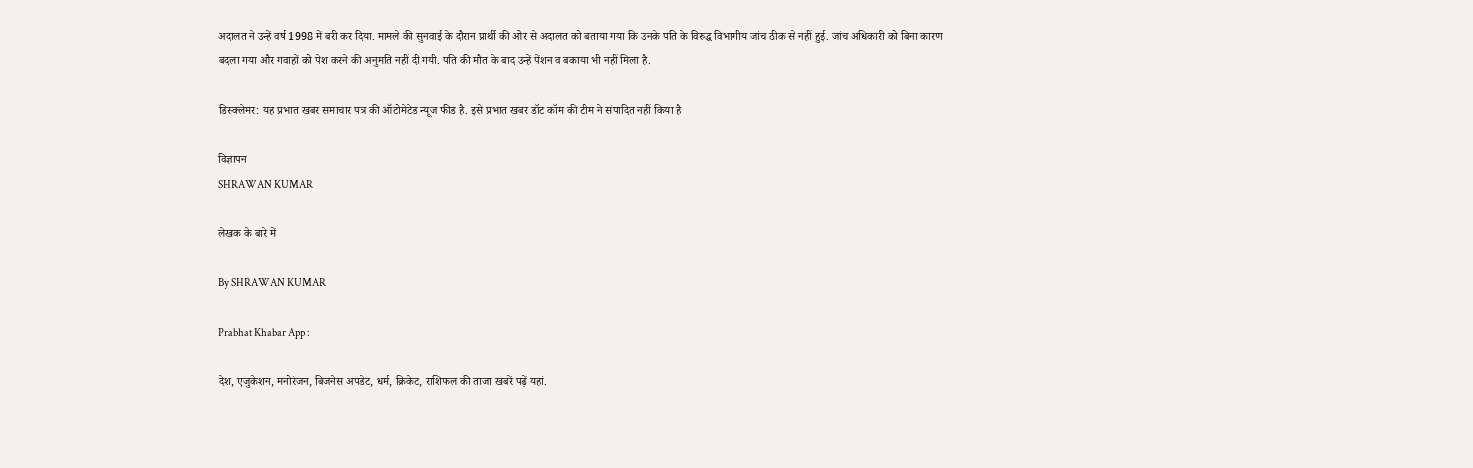अदालत ने उन्हें वर्ष 1998 में बरी कर दिया. मामले की सुनवाई के दौरान प्रार्थी की ओर से अदालत को बताया गया कि उनके पति के विरुद्ध विभागीय जांच ठीक से नहीं हुई. जांच अधिकारी को बिना कारण बदला गया और गवाहों को पेश करने की अनुमति नहीं दी गयी. पति की मौत के बाद उन्हें पेंशन व बकाया भी नहीं मिला है.

डिस्क्लेमर: यह प्रभात खबर समाचार पत्र की ऑटोमेटेड न्यूज फीड है. इसे प्रभात खबर डॉट कॉम की टीम ने संपादित नहीं किया है

विज्ञापन
SHRAWAN KUMAR

लेखक के बारे में

By SHRAWAN KUMAR

Prabhat Khabar App :

देश, एजुकेशन, मनोरंजन, बिजनेस अपडेट, धर्म, क्रिकेट, राशिफल की ताजा खबरें पढ़ें यहां.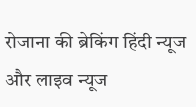रोजाना की ब्रेकिंग हिंदी न्यूज और लाइव न्यूज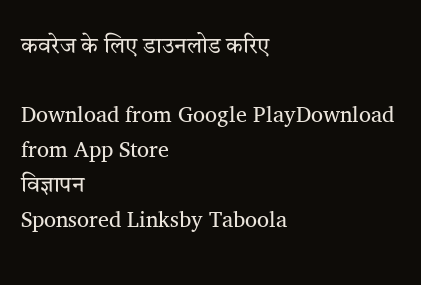कवरेज के लिए डाउनलोड करिए

Download from Google PlayDownload from App Store
विज्ञापन
Sponsored Linksby Taboola